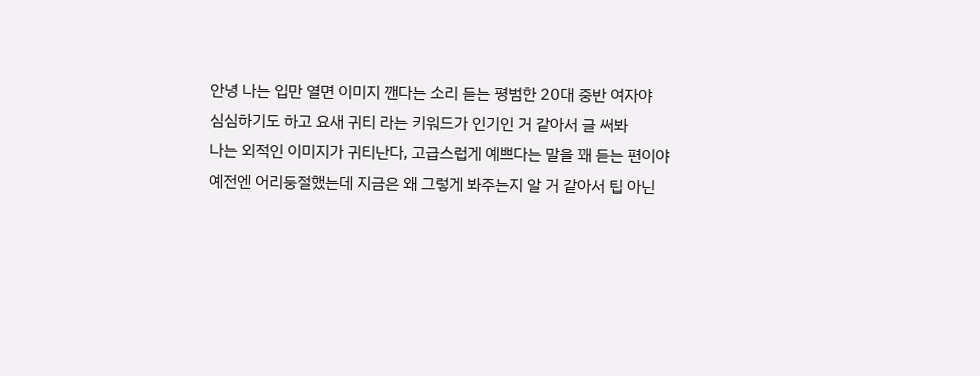안녕 나는 입만 열면 이미지 깬다는 소리 듣는 평범한 20대 중반 여자야
심심하기도 하고 요새 귀티 라는 키워드가 인기인 거 같아서 글 써봐
나는 외적인 이미지가 귀티난다, 고급스럽게 예쁘다는 말을 꽤 듣는 편이야
예전엔 어리둥절했는데 지금은 왜 그렇게 봐주는지 알 거 같아서 팁 아닌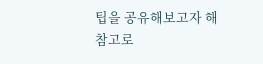팁을 공유해보고자 해
참고로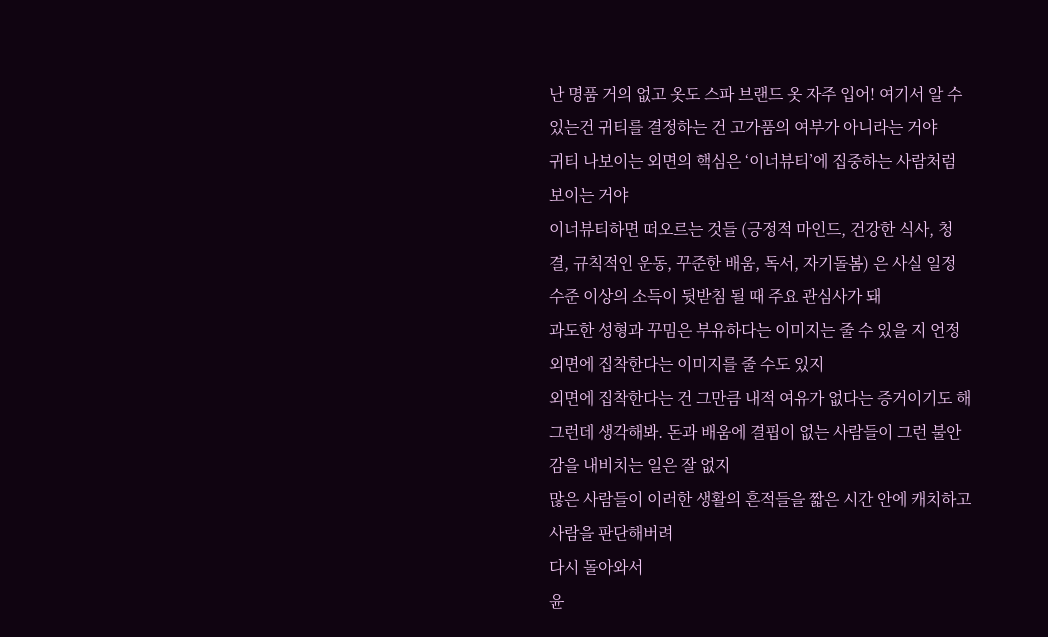난 명품 거의 없고 옷도 스파 브랜드 옷 자주 입어! 여기서 알 수 있는건 귀티를 결정하는 건 고가품의 여부가 아니라는 거야
귀티 나보이는 외면의 핵심은 ‘이너뷰티’에 집중하는 사람처럼 보이는 거야
이너뷰티하면 떠오르는 것들 (긍정적 마인드, 건강한 식사, 청결, 규칙적인 운동, 꾸준한 배움, 독서, 자기돌봄) 은 사실 일정 수준 이상의 소득이 뒷받침 될 때 주요 관심사가 돼
과도한 성형과 꾸밈은 부유하다는 이미지는 줄 수 있을 지 언정 외면에 집착한다는 이미지를 줄 수도 있지
외면에 집착한다는 건 그만큼 내적 여유가 없다는 증거이기도 해
그런데 생각해봐. 돈과 배움에 결핍이 없는 사람들이 그런 불안감을 내비치는 일은 잘 없지
많은 사람들이 이러한 생활의 흔적들을 짧은 시간 안에 캐치하고 사람을 판단해버려
다시 돌아와서
윤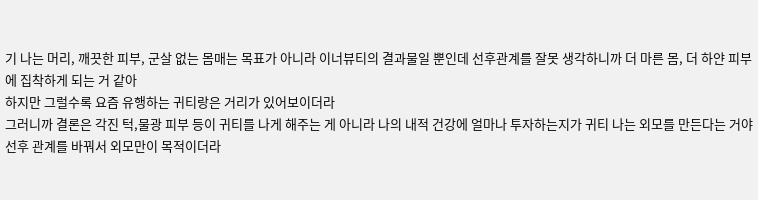기 나는 머리, 깨끗한 피부, 군살 없는 몸매는 목표가 아니라 이너뷰티의 결과물일 뿐인데 선후관계를 잘못 생각하니까 더 마른 몸, 더 하얀 피부에 집착하게 되는 거 같아
하지만 그럴수록 요즘 유행하는 귀티랑은 거리가 있어보이더라
그러니까 결론은 각진 턱,물광 피부 등이 귀티를 나게 해주는 게 아니라 나의 내적 건강에 얼마나 투자하는지가 귀티 나는 외모를 만든다는 거야
선후 관계를 바꿔서 외모만이 목적이더라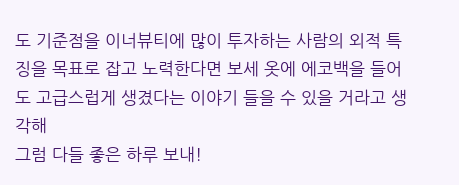도 기준점을 이너뷰티에 많이 투자하는 사람의 외적 특징을 목표로 잡고 노력한다면 보세 옷에 에코백을 들어도 고급스럽게 생겼다는 이야기 들을 수 있을 거라고 생각해
그럼 다들 좋은 하루 보내!